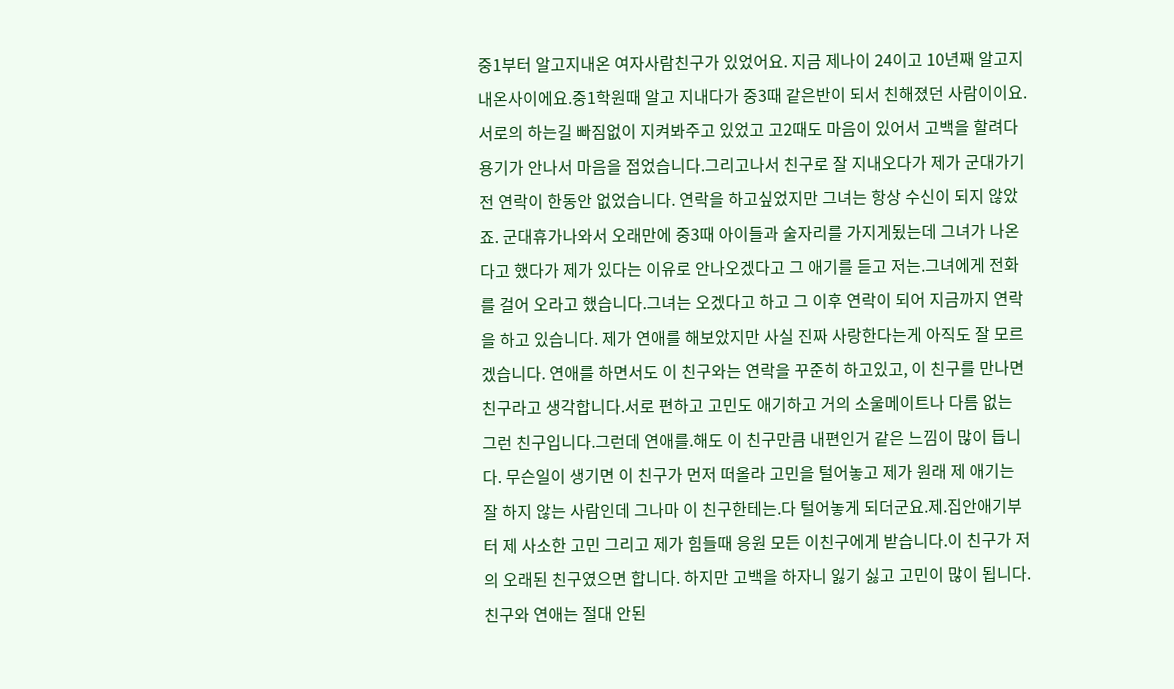중1부터 알고지내온 여자사람친구가 있었어요. 지금 제나이 24이고 10년째 알고지내온사이에요.중1학원때 알고 지내다가 중3때 같은반이 되서 친해졌던 사람이이요. 서로의 하는길 빠짐없이 지켜봐주고 있었고 고2때도 마음이 있어서 고백을 할려다 용기가 안나서 마음을 접었습니다.그리고나서 친구로 잘 지내오다가 제가 군대가기전 연락이 한동안 없었습니다. 연락을 하고싶었지만 그녀는 항상 수신이 되지 않았죠. 군대휴가나와서 오래만에 중3때 아이들과 술자리를 가지게됬는데 그녀가 나온다고 했다가 제가 있다는 이유로 안나오겠다고 그 애기를 듣고 저는.그녀에게 전화를 걸어 오라고 했습니다.그녀는 오겠다고 하고 그 이후 연락이 되어 지금까지 연락을 하고 있습니다. 제가 연애를 해보았지만 사실 진짜 사랑한다는게 아직도 잘 모르겠습니다. 연애를 하면서도 이 친구와는 연락을 꾸준히 하고있고, 이 친구를 만나면 친구라고 생각합니다.서로 편하고 고민도 애기하고 거의 소울메이트나 다름 없는 그런 친구입니다.그런데 연애를.해도 이 친구만큼 내편인거 같은 느낌이 많이 듭니다. 무슨일이 생기면 이 친구가 먼저 떠올라 고민을 털어놓고 제가 원래 제 애기는 잘 하지 않는 사람인데 그나마 이 친구한테는.다 털어놓게 되더군요.제.집안애기부터 제 사소한 고민 그리고 제가 힘들때 응원 모든 이친구에게 받습니다.이 친구가 저의 오래된 친구였으면 합니다. 하지만 고백을 하자니 잃기 싫고 고민이 많이 됩니다. 친구와 연애는 절대 안된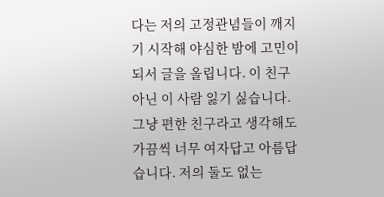다는 저의 고정관념들이 깨지기 시작해 야심한 밤에 고민이되서 글을 올립니다. 이 친구 아닌 이 사람 잃기 싫습니다. 그냥 편한 친구라고 생각해도 가끔씩 너무 여자답고 아름답습니다. 저의 둘도 없는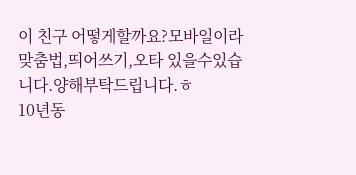이 친구 어떻게할까요?모바일이라 맞춤법,띄어쓰기,오타 있을수있습니다.양해부탁드립니다.ㅎ
10년동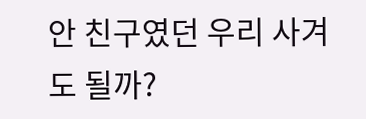안 친구였던 우리 사겨도 될까?